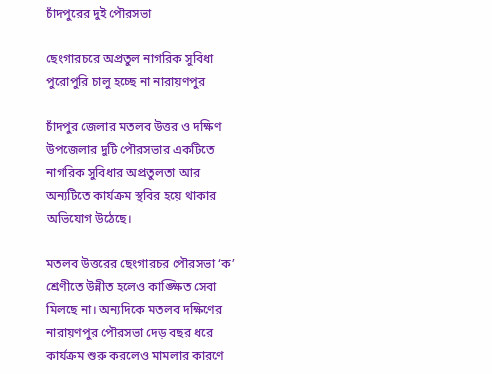চাঁদপুরের দুই পৌরসভা

ছেংগারচরে অপ্রতুল নাগরিক সুবিধা পুরোপুরি চালু হচ্ছে না নারায়ণপুর

চাঁদপুর জেলার মতলব উত্তর ও দক্ষিণ উপজেলার দুটি পৌরসভার একটিতে নাগরিক সুবিধার অপ্রতুলতা আর অন্যটিতে কার্যক্রম স্থবির হয়ে থাকার অভিযোগ উঠেছে।

মতলব উত্তরের ছেংগারচর পৌরসভা ‘ক’ শ্রেণীতে উন্নীত হলেও কাঙ্ক্ষিত সেবা মিলছে না। অন্যদিকে মতলব দক্ষিণের নারায়ণপুর পৌরসভা দেড় বছর ধরে কার্যক্রম শুরু করলেও মামলার কারণে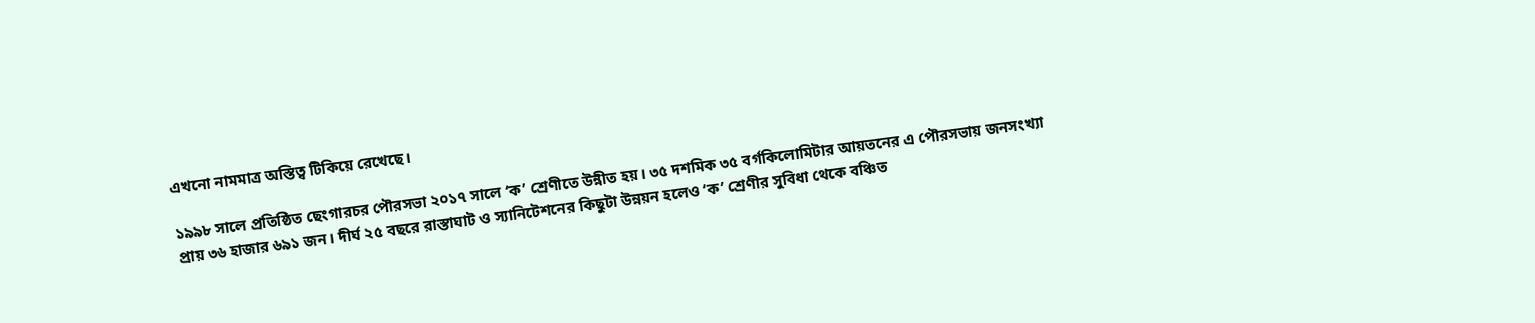এখনো নামমাত্র অস্তিত্ব টিকিয়ে রেখেছে।

১৯৯৮ সালে প্রতিষ্ঠিত ছেংগারচর পৌরসভা ২০১৭ সালে ‘ক’ শ্রেণীতে উন্নীত হয়। ৩৫ দশমিক ৩৫ বর্গকিলোমিটার আয়তনের এ পৌরসভায় জনসংখ্যা প্রায় ৩৬ হাজার ৬৯১ জন। দীর্ঘ ২৫ বছরে রাস্তাঘাট ও স্যানিটেশনের কিছুটা উন্নয়ন হলেও ‘ক’ শ্রেণীর সুবিধা থেকে বঞ্চিত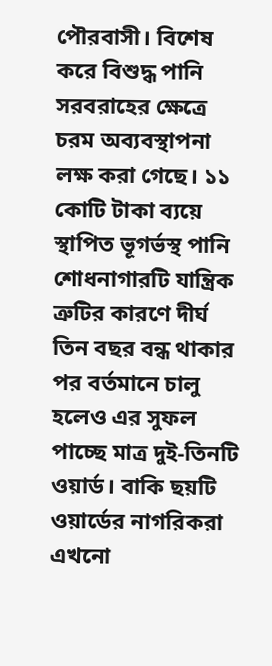পৌরবাসী। বিশেষ করে বিশুদ্ধ পানি সরবরাহের ক্ষেত্রে চরম অব্যবস্থাপনা লক্ষ করা গেছে। ১১ কোটি টাকা ব্যয়ে স্থাপিত ভূগর্ভস্থ পানি শোধনাগারটি যান্ত্রিক ত্রুটির কারণে দীর্ঘ তিন বছর বন্ধ থাকার পর বর্তমানে চালু হলেও এর সুফল পাচ্ছে মাত্র দুই-তিনটি ওয়ার্ড। বাকি ছয়টি ওয়ার্ডের নাগরিকরা এখনো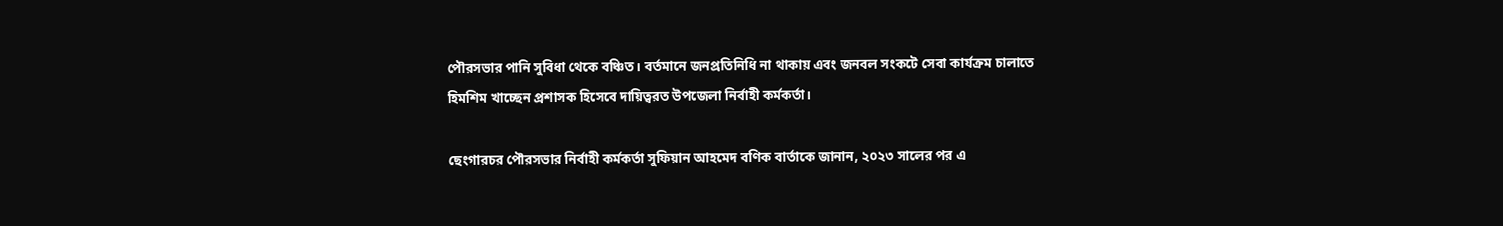পৌরসভার পানি সুবিধা থেকে বঞ্চিত। বর্তমানে জনপ্রতিনিধি না থাকায় এবং জনবল সংকটে সেবা কার্যক্রম চালাতে হিমশিম খাচ্ছেন প্রশাসক হিসেবে দায়িত্বরত উপজেলা নির্বাহী কর্মকর্তা।

ছেংগারচর পৌরসভার নির্বাহী কর্মকর্তা সুফিয়ান আহমেদ বণিক বার্তাকে জানান, ২০২৩ সালের পর এ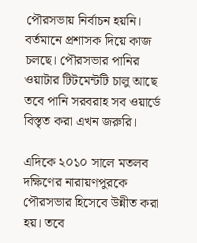পৌরসভায় নির্বাচন হয়নি। বর্তমানে প্রশাসক দিয়ে কাজ চলছে।‌ পৌরসভার পানির ওয়াটার টিটমেন্টটি চালু আছে তবে পানি সরবরাহ সব ওয়ার্ডে বিস্তৃত করা এখন জরুরি।

এদিকে ২০১০ সালে মতলব দক্ষিণের নারায়ণপুরকে পৌরসভার হিসেবে উন্নীত করা হয়। তবে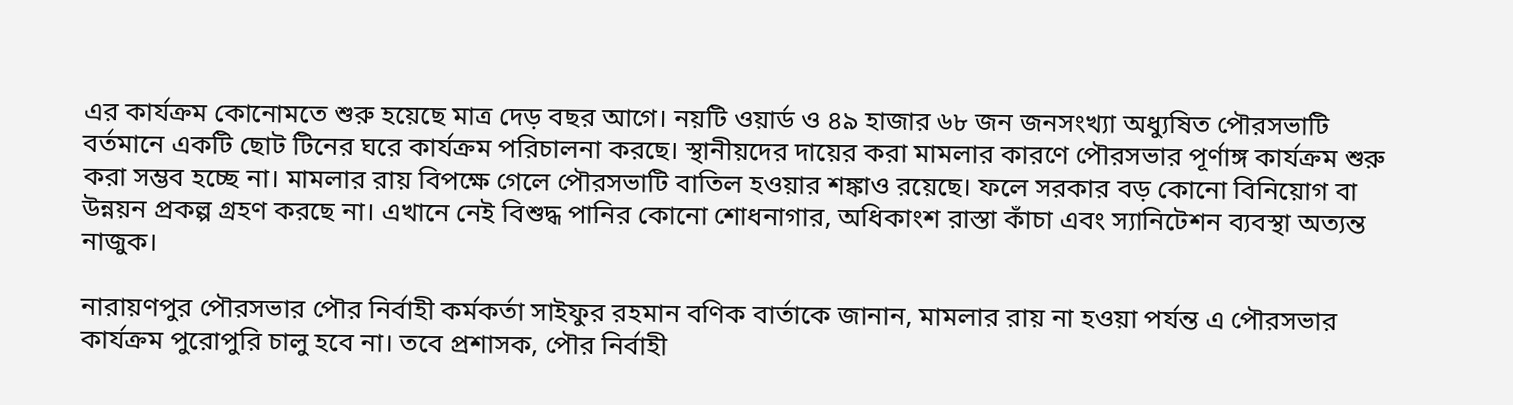এর কার্যক্রম কোনোমতে শুরু হয়েছে মাত্র দেড় বছর আগে। নয়টি ওয়ার্ড ও ৪৯ হাজার ৬৮ জন জনসংখ্যা অধ্যুষিত পৌরসভাটি বর্তমানে একটি ছোট টিনের ঘরে কার্যক্রম পরিচালনা করছে। স্থানীয়দের দায়ের করা মামলার কারণে পৌরসভার পূর্ণাঙ্গ কার্যক্রম শুরু করা সম্ভব হচ্ছে না। মামলার রায় বিপক্ষে গেলে পৌরসভাটি বাতিল হওয়ার শঙ্কাও রয়েছে। ফলে সরকার বড় কোনো বিনিয়োগ বা উন্নয়ন প্রকল্প গ্রহণ করছে না। এখানে নেই বিশুদ্ধ পানির কোনো শোধনাগার, অধিকাংশ রাস্তা কাঁচা এবং স্যানিটেশন ব্যবস্থা অত্যন্ত নাজুক।

নারায়ণপুর পৌরসভার পৌর নির্বাহী কর্মকর্তা সাইফুর রহমান বণিক বার্তাকে জানান, মামলার রায় না হওয়া পর্যন্ত এ পৌরসভার কার্যক্রম পুরোপুরি চালু হবে না। তবে প্রশাসক, পৌর নির্বাহী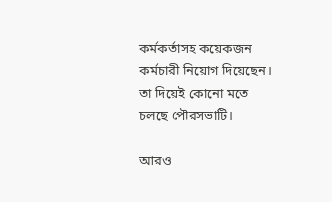কর্মকর্তাসহ কয়েকজন কর্মচারী নিয়োগ দিয়েছেন। তা দিয়েই কোনো মতে চলছে পৌরসভাটি।

আরও